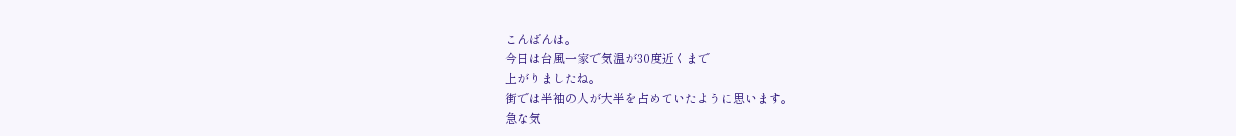こんばんは。
今日は台風一家で気温が30度近くまで
上がりましたね。
街では半袖の人が大半を占めていたように思います。
急な気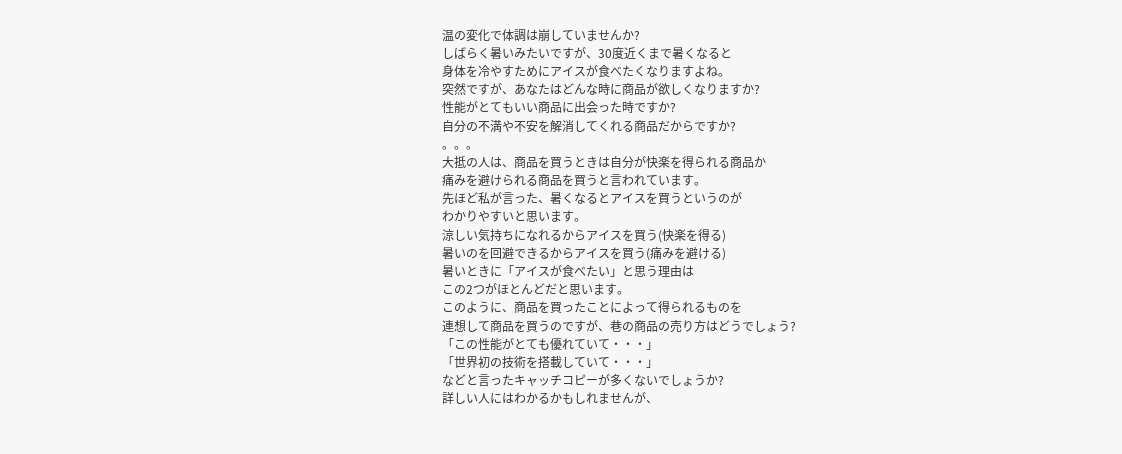温の変化で体調は崩していませんか?
しばらく暑いみたいですが、30度近くまで暑くなると
身体を冷やすためにアイスが食べたくなりますよね。
突然ですが、あなたはどんな時に商品が欲しくなりますか?
性能がとてもいい商品に出会った時ですか?
自分の不満や不安を解消してくれる商品だからですか?
。。。
大抵の人は、商品を買うときは自分が快楽を得られる商品か
痛みを避けられる商品を買うと言われています。
先ほど私が言った、暑くなるとアイスを買うというのが
わかりやすいと思います。
涼しい気持ちになれるからアイスを買う(快楽を得る)
暑いのを回避できるからアイスを買う(痛みを避ける)
暑いときに「アイスが食べたい」と思う理由は
この2つがほとんどだと思います。
このように、商品を買ったことによって得られるものを
連想して商品を買うのですが、巷の商品の売り方はどうでしょう?
「この性能がとても優れていて・・・」
「世界初の技術を搭載していて・・・」
などと言ったキャッチコピーが多くないでしょうか?
詳しい人にはわかるかもしれませんが、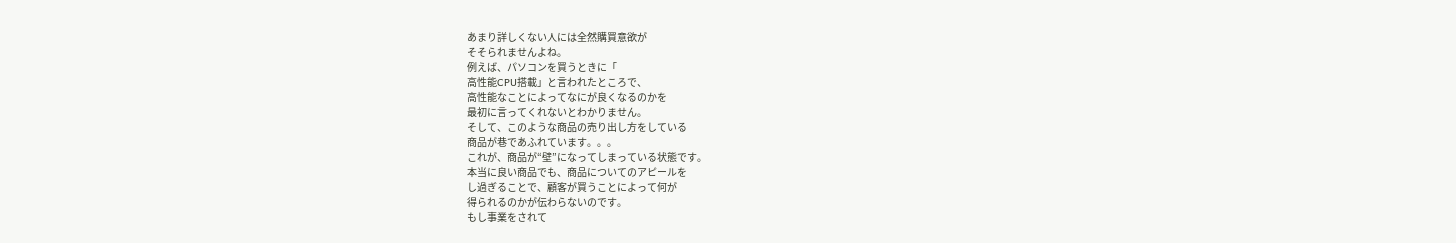あまり詳しくない人には全然購買意欲が
そそられませんよね。
例えば、パソコンを買うときに「
高性能CPU搭載」と言われたところで、
高性能なことによってなにが良くなるのかを
最初に言ってくれないとわかりません。
そして、このような商品の売り出し方をしている
商品が巷であふれています。。。
これが、商品が“壁”になってしまっている状態です。
本当に良い商品でも、商品についてのアピールを
し過ぎることで、顧客が買うことによって何が
得られるのかが伝わらないのです。
もし事業をされて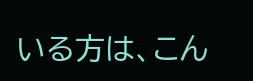いる方は、こん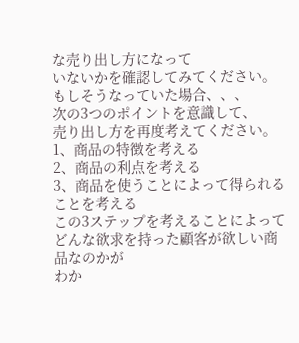な売り出し方になって
いないかを確認してみてください。
もしそうなっていた場合、、、
次の3つのポイントを意識して、
売り出し方を再度考えてください。
1、商品の特徴を考える
2、商品の利点を考える
3、商品を使うことによって得られることを考える
この3ステップを考えることによって
どんな欲求を持った顧客が欲しい商品なのかが
わか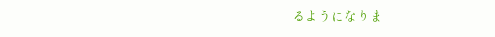るようになりま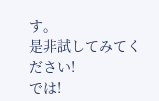す。
是非試してみてください!
では!